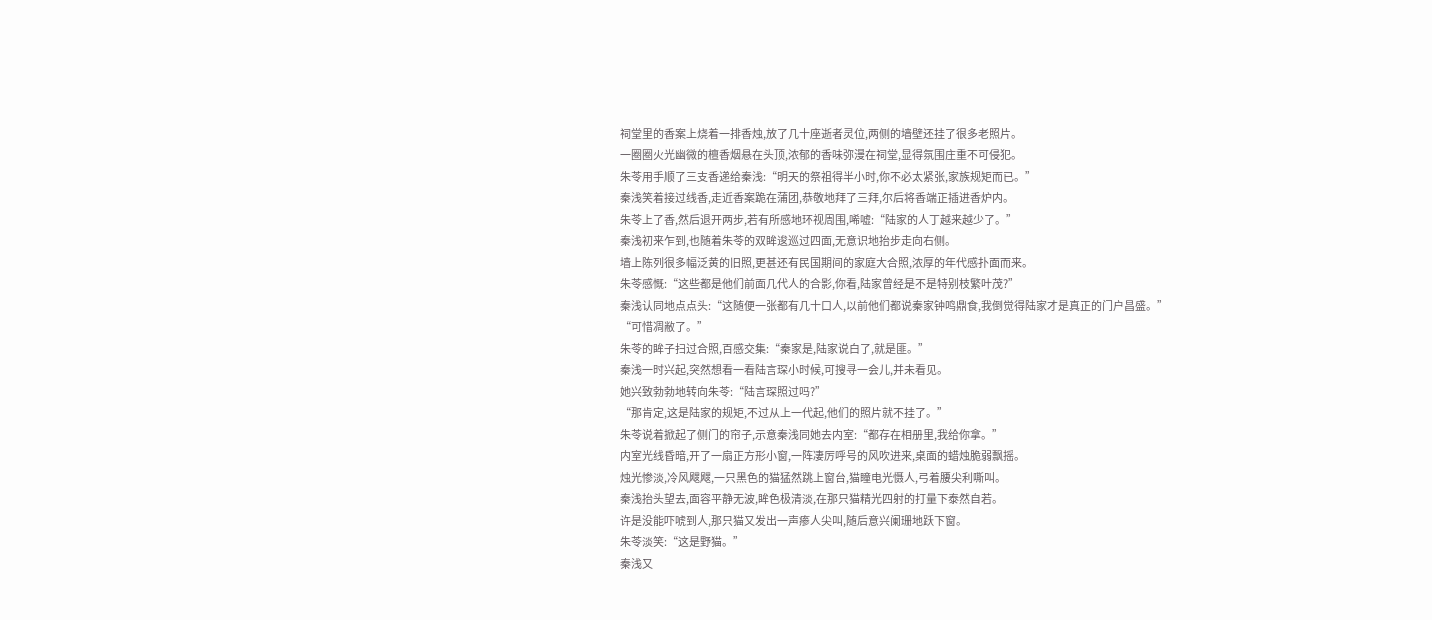祠堂里的香案上烧着一排香烛,放了几十座逝者灵位,两侧的墙壁还挂了很多老照片。
一圈圈火光幽微的檀香烟悬在头顶,浓郁的香味弥漫在祠堂,显得氛围庄重不可侵犯。
朱苓用手顺了三支香递给秦浅:“明天的祭祖得半小时,你不必太紧张,家族规矩而已。”
秦浅笑着接过线香,走近香案跪在蒲团,恭敬地拜了三拜,尔后将香端正插进香炉内。
朱苓上了香,然后退开两步,若有所感地环视周围,唏嘘:“陆家的人丁越来越少了。”
秦浅初来乍到,也随着朱苓的双眸逡巡过四面,无意识地抬步走向右侧。
墙上陈列很多幅泛黄的旧照,更甚还有民国期间的家庭大合照,浓厚的年代感扑面而来。
朱苓感慨:“这些都是他们前面几代人的合影,你看,陆家曾经是不是特别枝繁叶茂?”
秦浅认同地点点头:“这随便一张都有几十口人,以前他们都说秦家钟鸣鼎食,我倒觉得陆家才是真正的门户昌盛。”
“可惜凋敝了。”
朱苓的眸子扫过合照,百感交集:“秦家是,陆家说白了,就是匪。”
秦浅一时兴起,突然想看一看陆言琛小时候,可搜寻一会儿,并未看见。
她兴致勃勃地转向朱苓:“陆言琛照过吗?”
“那肯定,这是陆家的规矩,不过从上一代起,他们的照片就不挂了。”
朱苓说着掀起了侧门的帘子,示意秦浅同她去内室:“都存在相册里,我给你拿。”
内室光线昏暗,开了一扇正方形小窗,一阵凄厉呼号的风吹进来,桌面的蜡烛脆弱飘摇。
烛光惨淡,冷风飕飕,一只黑色的猫猛然跳上窗台,猫瞳电光慑人,弓着腰尖利嘶叫。
秦浅抬头望去,面容平静无波,眸色极清淡,在那只猫精光四射的打量下泰然自若。
许是没能吓唬到人,那只猫又发出一声瘆人尖叫,随后意兴阑珊地跃下窗。
朱苓淡笑:“这是野猫。”
秦浅又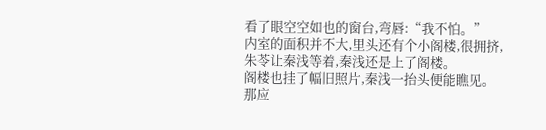看了眼空空如也的窗台,弯唇:“我不怕。”
内室的面积并不大,里头还有个小阁楼,很拥挤,朱苓让秦浅等着,秦浅还是上了阁楼。
阁楼也挂了幅旧照片,秦浅一抬头便能瞧见。
那应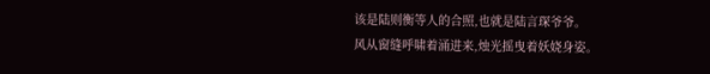该是陆则衡等人的合照,也就是陆言琛爷爷。
风从窗缝呼啸着涌进来,烛光摇曳着妖娆身姿。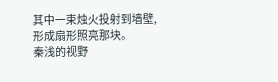其中一束烛火投射到墙壁,形成扇形照亮那块。
秦浅的视野